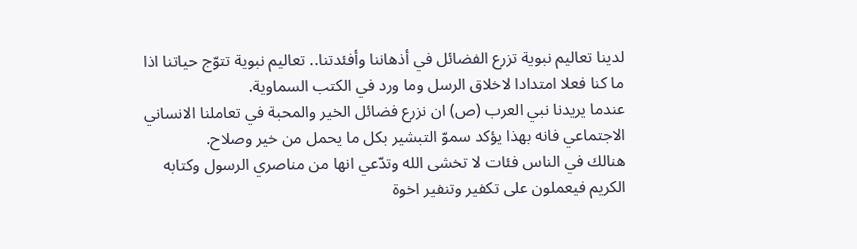لدينا تعاليم نبوية تزرع الفضائل في أذهاننا وأفئدتنا.. تعاليم نبوية تتوّج حياتنا اذا ما كنا فعلا امتدادا لاخلاق الرسل وما ورد في الكتب السماوية.
عندما يريدنا نبي العرب (ص) ان نزرع فضائل الخير والمحبة في تعاملنا الانساني الاجتماعي فانه بهذا يؤكد سموّ التبشير بكل ما يحمل من خير وصلاح.
هنالك في الناس فئات لا تخشى الله وتدّعي انها من مناصري الرسول وكتابه الكريم فيعملون على تكفير وتنفير اخوة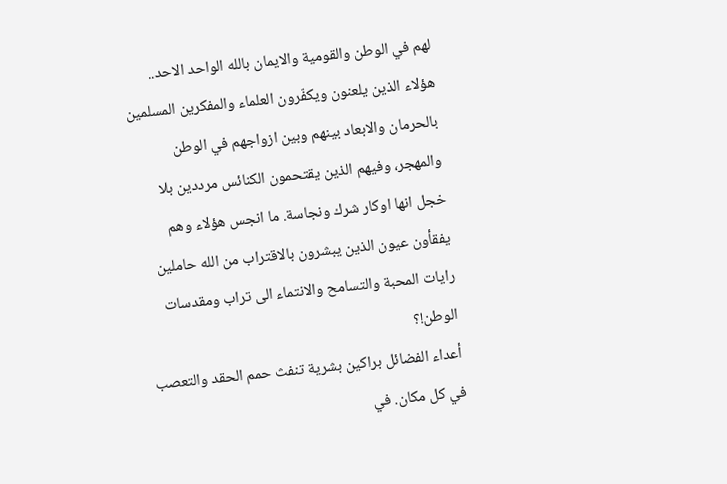لهم في الوطن والقومية والايمان بالله الواحد الاحد.. هؤلاء الذين يلعنون ويكفّرون العلماء والمفكرين المسلمين بالحرمان والابعاد بينهم وبين ازواجهم في الوطن والمهجر، وفيهم الذين يقتحمون الكنائس مرددين بلا خجل انها اوكار شرك ونجاسة. ما انجس هؤلاء وهم يفقأون عيون الذين يبشرون بالاقتراب من الله حاملين رايات المحبة والتسامح والانتماء الى تراب ومقدسات الوطن!؟
أعداء الفضائل براكين بشرية تنفث حمم الحقد والتعصب في كل مكان. في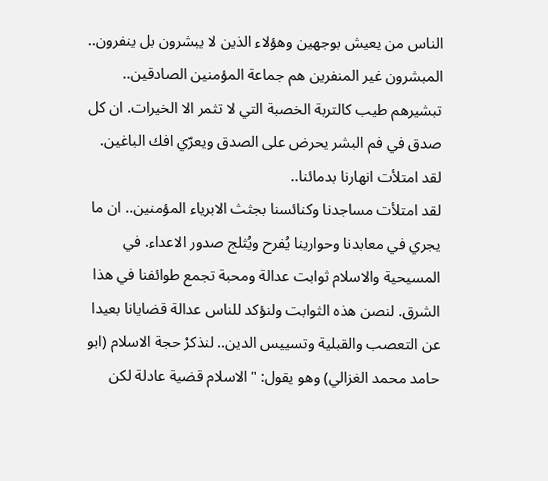الناس من يعيش بوجهين وهؤلاء الذين لا يبشرون بل ينفرون.. المبشرون غير المنفرين هم جماعة المؤمنين الصادقين.. تبشيرهم طيب كالتربة الخصبة التي لا تثمر الا الخيرات. ان كل صدق في فم البشر يحرض على الصدق ويعرّي افك الباغين.
لقد امتلأت انهارنا بدمائنا..
لقد امتلأت مساجدنا وكنائسنا بجثث الابرياء المؤمنين.. ان ما يجري في معابدنا وحوارينا يُفرح ويُثلج صدور الاعداء. في المسيحية والاسلام ثوابت عدالة ومحبة تجمع طوائفنا في هذا الشرق. لنصن هذه الثوابت ولنؤكد للناس عدالة قضايانا بعيدا عن التعصب والقبلية وتسييس الدين.. لنذكرْ حجة الاسلام (ابو حامد محمد الغزالي) وهو يقول: "الاسلام قضية عادلة لكن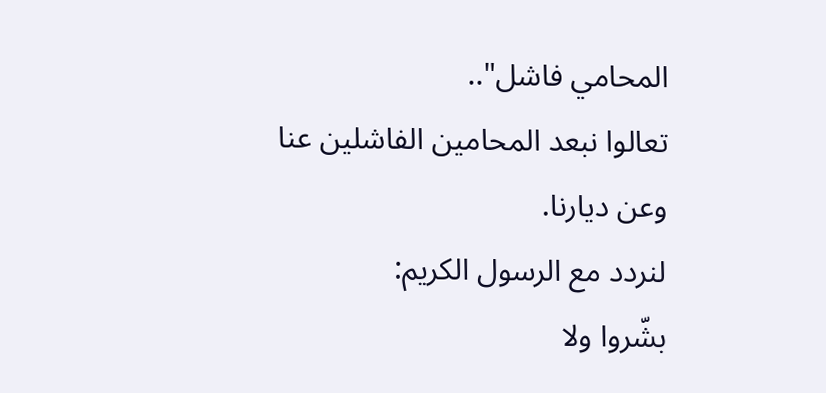المحامي فاشل"..
تعالوا نبعد المحامين الفاشلين عنا وعن ديارنا.
لنردد مع الرسول الكريم:
بشّروا ولا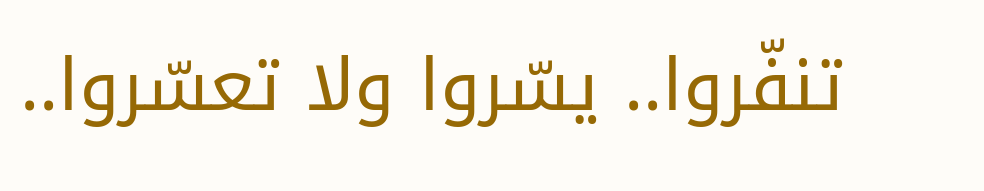تنفّروا.. يسّروا ولا تعسّروا..